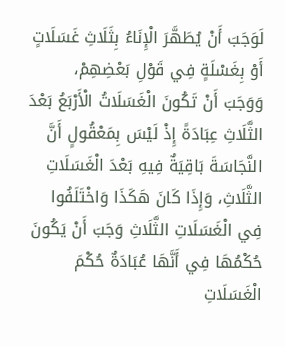لَوَجَبَ أَنْ يُطَهَّرَ الْإِنَاءُ بِثَلَاثِ غَسَلَاتٍ أَوْ بِغَسْلَةٍ فِي قَوْلِ بَعْضِهِمْ، وَوَجَبَ أَنْ تَكُونَ الْغَسَلَاتُ الْأَرْبَعُ بَعْدَ الثَّلَاثِ عِبَادَةً إِذْ لَيْسَ بِمَعْقُولٍ أَنَّ النَّجَاسَةَ بَاقِيَةٌ فِيهِ بَعْدَ الْغَسَلَاتِ الثَّلَاثِ، وَإِذَا كَانَ هَكَذَا وَاخْتَلَفُوا فِي الْغَسَلَاتِ الثَّلَاثِ وَجَبَ أَنْ يَكُونَ حُكْمُهَا فِي أَنَّهَا عُبَادَةٌ حُكْمَ الْغَسَلَاتِ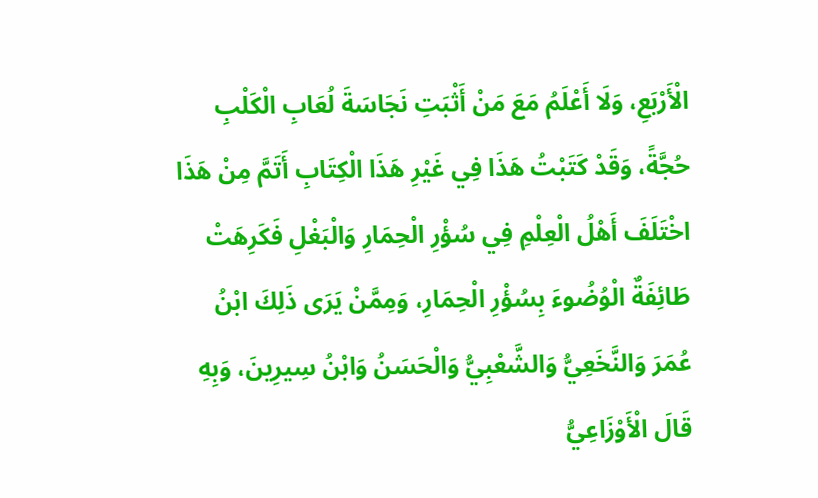الْأَرْبَعِ، وَلَا أَعْلَمُ مَعَ مَنْ أَثْبَتِ نَجَاسَةَ لُعَابِ الْكَلْبِ حُجَّةً، وَقَدْ كَتَبْتُ هَذَا فِي غَيْرِ هَذَا الْكِتَابِ أَتَمَّ مِنْ هَذَا
اخْتَلَفَ أَهْلُ الْعِلْمِ فِي سُؤْرِ الْحِمَارِ وَالْبَغْلِ فَكَرِهَتْ طَائِفَةٌ الْوُضُوءَ بِسُؤْرِ الْحِمَارِ، وَمِمَّنْ يَرَى ذَلِكَ ابْنُ عُمَرَ وَالنَّخَعِيُّ وَالشَّعْبِيُّ وَالْحَسَنُ وَابْنُ سِيرِينَ، وَبِهِ قَالَ الْأَوْزَاعِيُّ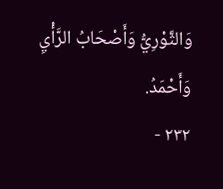وَالثَّوْرِيُّ وَأَصْحَابُ الرَّأْيِ وَأَحْمَدُ.
٢٣٢ -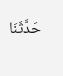حَدَّثَنَا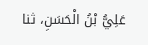عَلِيُّ بْنُ الْحَسَنِ، ثنا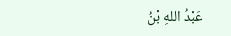عَبْدُ اللهِ بْنُ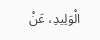الْوَلِيدِ، عَنْ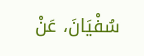سُفْيَانَ، عَنْ